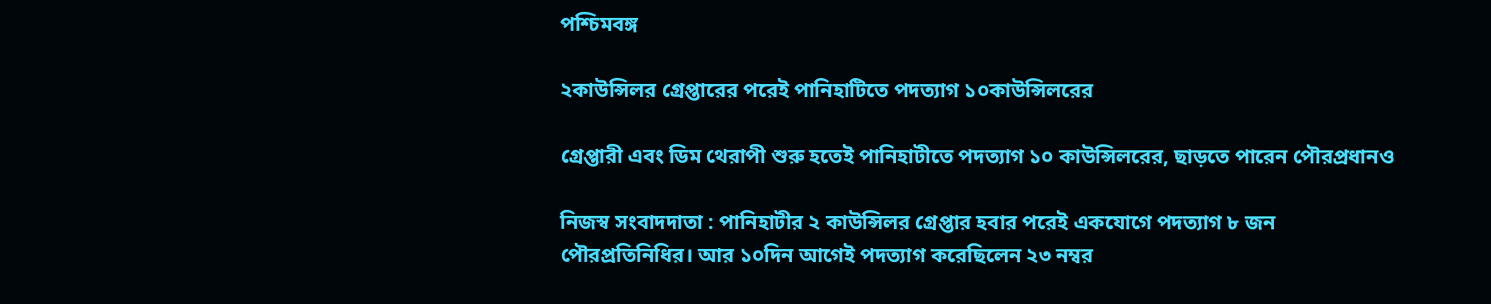পশ্চিমবঙ্গ

২কাউন্সিলর গ্রেপ্তারের পরেই পানিহাটিতে পদত্যাগ ১০কাউন্সিলরের

গ্রেপ্তারী এবং ডিম থেরাপী শুরু হতেই পানিহাটীতে পদত্যাগ ১০ কাউন্সিলরের, ছাড়তে পারেন পৌরপ্রধানও

নিজস্ব সংবাদদাতা : পানিহাটীর ২ কাউন্সিলর গ্রেপ্তার হবার পরেই একযোগে পদত্যাগ ৮ জন পৌরপ্রতিনিধির। আর ১০দিন আগেই পদত্যাগ করেছিলেন ২৩ নম্বর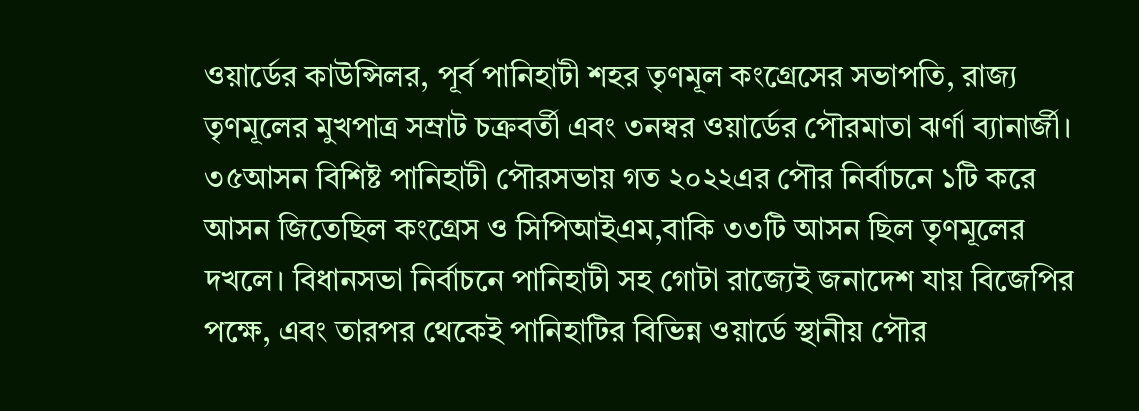ওয়ার্ডের কাউন্সিলর, পূর্ব পানিহাটী শহর তৃণমূল কংগ্রেসের সভাপতি, রাজ্য তৃণমূলের মুখপাত্র সম্রাট চক্রবর্তী এবং ৩নম্বর ওয়ার্ডের পৌরমাতা ঝর্ণা ব্যানার্জী। ৩৫আসন বিশিষ্ট পানিহাটী পৌরসভায় গত ২০২২এর পৌর নির্বাচনে ১টি করে আসন জিতেছিল কংগ্রেস ও সিপিআইএম,বাকি ৩৩টি আসন ছিল তৃণমূলের দখলে। বিধানসভা নির্বাচনে পানিহাটী সহ গোটা রাজ্যেই জনাদেশ যায় বিজেপির পক্ষে, এবং তারপর থেকেই পানিহাটির বিভিন্ন ওয়ার্ডে স্থানীয় পৌর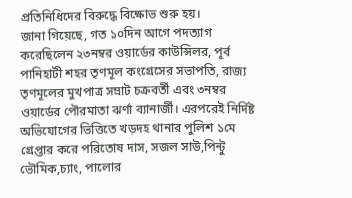প্রতিনিধিদের বিরুদ্ধে বিক্ষোভ শুরু হয়।
জানা গিয়েছে, গত ১০দিন আগে পদত্যাগ করেছিলেন ২৩নম্বর ওয়ার্ডের কাউন্সিলর, পূর্ব পানিহাটী শহর তৃণমূল কংগ্রেসের সভাপতি, রাজ্য তৃণমূলের মুখপাত্র সম্রাট চক্রবর্তী এবং ৩নম্বর ওয়ার্ডের পৌরমাতা ঝর্ণা ব্যানার্জী। এরপরেই নির্দিষ্ট অভিযোগের ভিত্তিতে খড়দহ থানার পুলিশ ১মে গ্রেপ্তার করে পরিতোষ দাস, সজল সাউ,পিন্টু ভৌমিক,চ্যাং, পালোর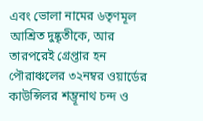এবং ভোলা নামের ৬তৃণমূল আশ্রিত দুষ্কৃতীকে, আর তারপরেই গ্রেপ্তার হন পৌরাঞ্চলের ৩২নম্বর ওয়ার্ডের কাউন্সিলর শম্ভূনাথ চন্দ ও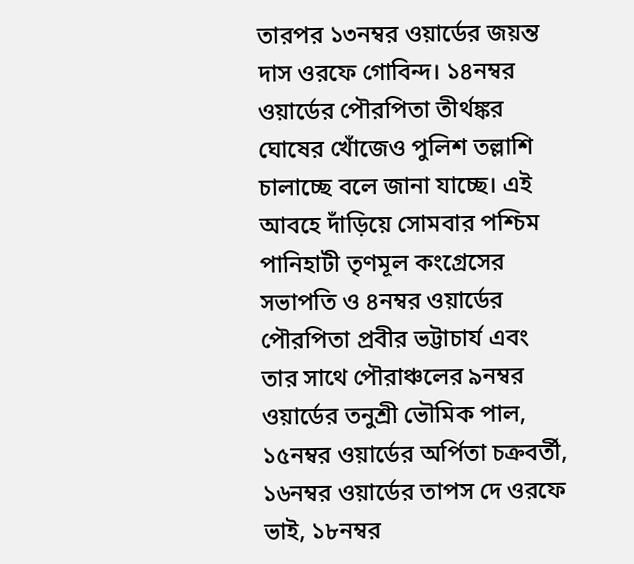তারপর ১৩নম্বর ওয়ার্ডের জয়ন্ত দাস ওরফে গোবিন্দ। ১৪নম্বর ওয়ার্ডের পৌরপিতা তীর্থঙ্কর ঘোষের খোঁজেও পুলিশ তল্লাশি চালাচ্ছে বলে জানা যাচ্ছে। এই আবহে দাঁড়িয়ে সোমবার পশ্চিম পানিহাটী তৃণমূল কংগ্রেসের সভাপতি ও ৪নম্বর ওয়ার্ডের পৌরপিতা প্রবীর ভট্টাচার্য এবং তার সাথে পৌরাঞ্চলের ৯নম্বর ওয়ার্ডের তনুশ্রী ভৌমিক পাল, ১৫নম্বর ওয়ার্ডের অর্পিতা চক্রবর্তী, ১৬নম্বর ওয়ার্ডের তাপস দে ওরফে ভাই, ১৮নম্বর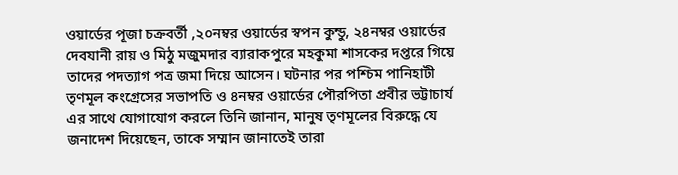ওয়ার্ডের পূজা চক্রবর্তী ,২০নম্বর ওয়ার্ডের স্বপন কুন্ডু, ২৪নম্বর ওয়ার্ডের দেবযানী রায় ও মিঠু মজুমদার ব্যারাকপুরে মহকুমা শাসকের দপ্তরে গিয়ে তাদের পদত্যাগ পত্র জমা দিয়ে আসেন। ঘটনার পর পশ্চিম পানিহাটী তৃণমূল কংগ্রেসের সভাপতি ও ৪নম্বর ওয়ার্ডের পৌরপিতা প্রবীর ভট্টাচার্য এর সাথে যোগাযোগ করলে তিনি জানান, মানুষ তৃণমূলের বিরুদ্ধে যে জনাদেশ দিয়েছেন, তাকে সম্মান জানাতেই তারা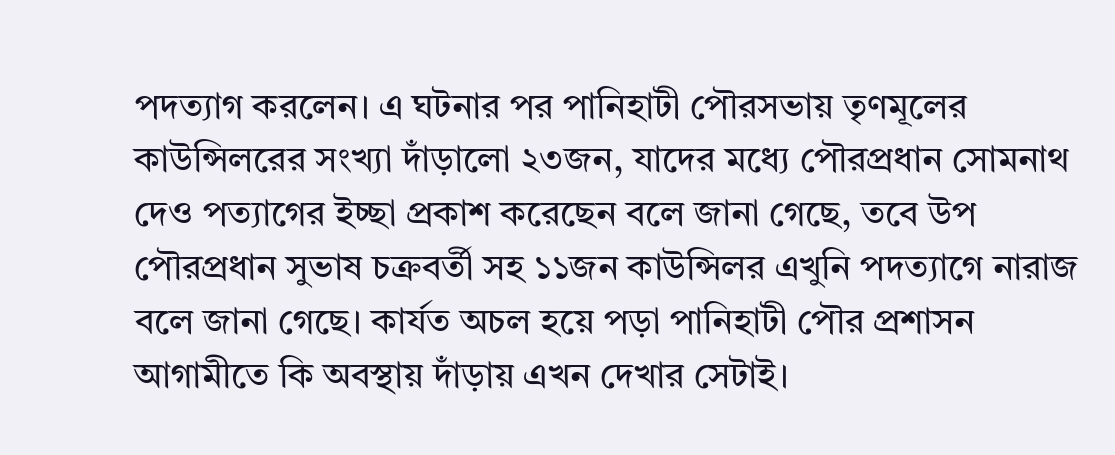পদত্যাগ করলেন। এ ঘটনার পর পানিহাটী পৌরসভায় তৃণমূলের কাউন্সিলরের সংখ্যা দাঁড়ালো ২৩জন, যাদের মধ্যে পৌরপ্রধান সোমনাথ দেও পত্যাগের ইচ্ছা প্রকাশ করেছেন বলে জানা গেছে, তবে উপ পৌরপ্রধান সুভাষ চক্রবর্তী সহ ১১জন কাউন্সিলর এখুনি পদত্যাগে নারাজ বলে জানা গেছে। কার্যত অচল হয়ে পড়া পানিহাটী পৌর প্রশাসন আগামীতে কি অবস্থায় দাঁড়ায় এখন দেখার সেটাই।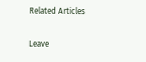Related Articles

Leave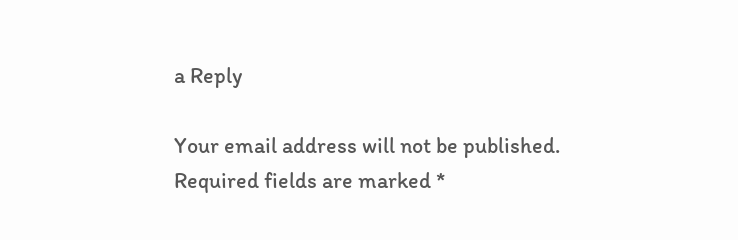a Reply

Your email address will not be published. Required fields are marked *